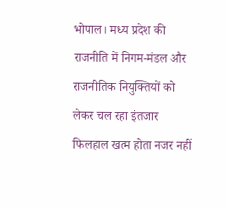भोपाल। मध्य प्रदेश की राजनीति में निगम-मंडल और राजनीतिक नियुक्तियों को लेकर चल रहा इंतजार फिलहाल खत्म होता नजर नहीं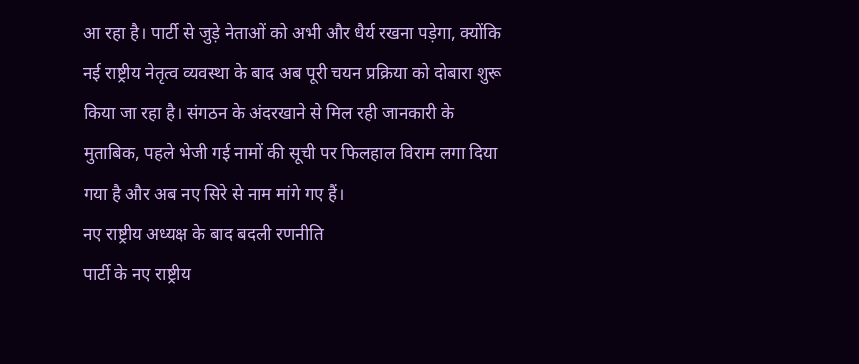आ रहा है। पार्टी से जुड़े नेताओं को अभी और धैर्य रखना पड़ेगा, क्योंकि नई राष्ट्रीय नेतृत्व व्यवस्था के बाद अब पूरी चयन प्रक्रिया को दोबारा शुरू किया जा रहा है। संगठन के अंदरखाने से मिल रही जानकारी के मुताबिक, पहले भेजी गई नामों की सूची पर फिलहाल विराम लगा दिया गया है और अब नए सिरे से नाम मांगे गए हैं।
नए राष्ट्रीय अध्यक्ष के बाद बदली रणनीति
पार्टी के नए राष्ट्रीय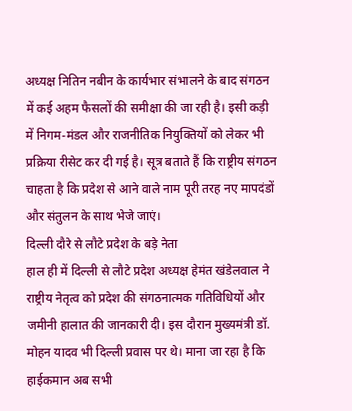अध्यक्ष नितिन नबीन के कार्यभार संभालने के बाद संगठन में कई अहम फैसलों की समीक्षा की जा रही है। इसी कड़ी में निगम-मंडल और राजनीतिक नियुक्तियों को लेकर भी प्रक्रिया रीसेट कर दी गई है। सूत्र बताते हैं कि राष्ट्रीय संगठन चाहता है कि प्रदेश से आने वाले नाम पूरी तरह नए मापदंडों और संतुलन के साथ भेजे जाएं।
दिल्ली दौरे से लौटे प्रदेश के बड़े नेता
हाल ही में दिल्ली से लौटे प्रदेश अध्यक्ष हेमंत खंडेलवाल ने राष्ट्रीय नेतृत्व को प्रदेश की संगठनात्मक गतिविधियों और जमीनी हालात की जानकारी दी। इस दौरान मुख्यमंत्री डॉ. मोहन यादव भी दिल्ली प्रवास पर थे। माना जा रहा है कि हाईकमान अब सभी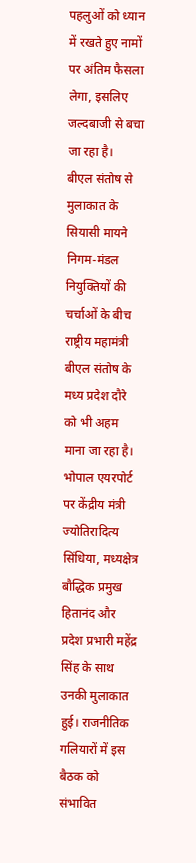पहलुओं को ध्यान में रखते हुए नामों पर अंतिम फैसला लेगा, इसलिए जल्दबाजी से बचा जा रहा है।
बीएल संतोष से मुलाकात के सियासी मायने
निगम-मंडल नियुक्तियों की चर्चाओं के बीच राष्ट्रीय महामंत्री बीएल संतोष के मध्य प्रदेश दौरे को भी अहम माना जा रहा है। भोपाल एयरपोर्ट पर केंद्रीय मंत्री ज्योतिरादित्य सिंधिया, मध्यक्षेत्र बौद्धिक प्रमुख हितानंद और प्रदेश प्रभारी महेंद्र सिंह के साथ उनकी मुलाकात हुई। राजनीतिक गलियारों में इस बैठक को संभावित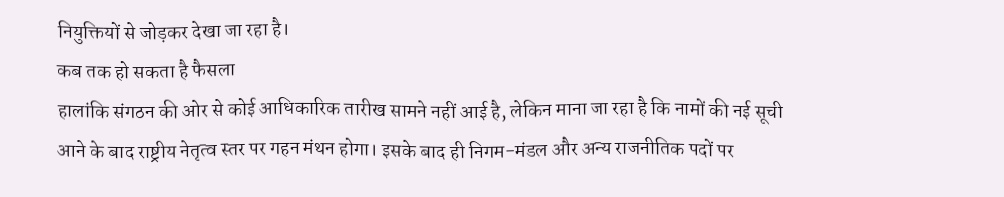नियुक्तियों से जोड़कर देखा जा रहा है।
कब तक हो सकता है फैसला
हालांकि संगठन की ओर से कोई आधिकारिक तारीख सामने नहीं आई है, लेकिन माना जा रहा है कि नामों की नई सूची आने के बाद राष्ट्रीय नेतृत्व स्तर पर गहन मंथन होगा। इसके बाद ही निगम-मंडल और अन्य राजनीतिक पदों पर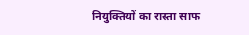नियुक्तियों का रास्ता साफ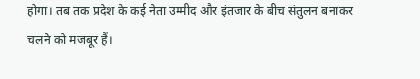होगा। तब तक प्रदेश के कई नेता उम्मीद और इंतजार के बीच संतुलन बनाकर चलने को मजबूर हैं।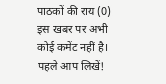पाठकों की राय (0)
इस खबर पर अभी कोई कमेंट नहीं है। पहले आप लिखें!